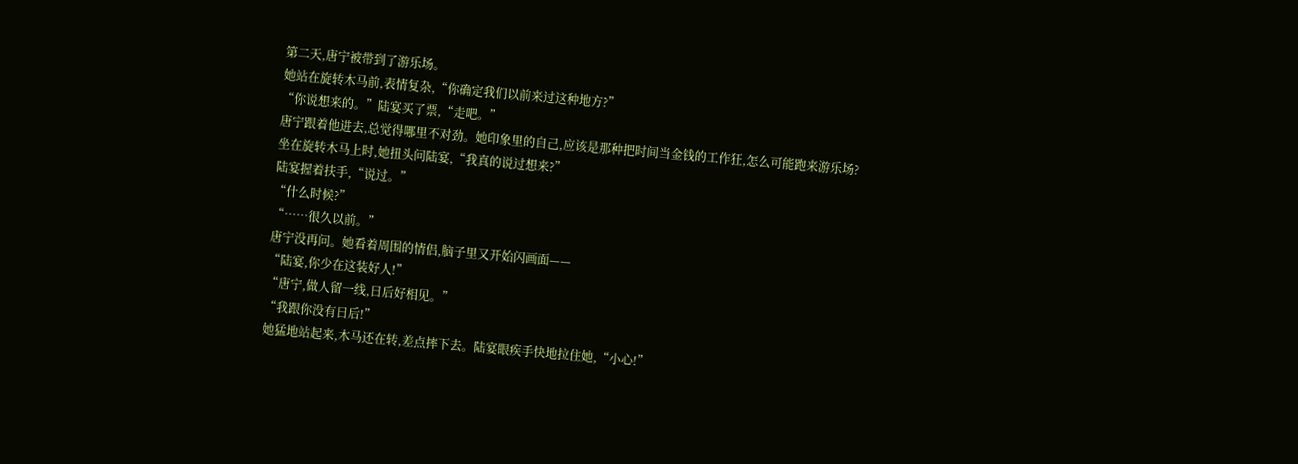第二天,唐宁被带到了游乐场。
她站在旋转木马前,表情复杂,“你确定我们以前来过这种地方?”
“你说想来的。”陆宴买了票,“走吧。”
唐宁跟着他进去,总觉得哪里不对劲。她印象里的自己,应该是那种把时间当金钱的工作狂,怎么可能跑来游乐场?
坐在旋转木马上时,她扭头问陆宴,“我真的说过想来?”
陆宴握着扶手,“说过。”
“什么时候?”
“……很久以前。”
唐宁没再问。她看着周围的情侣,脑子里又开始闪画面——
“陆宴,你少在这装好人!”
“唐宁,做人留一线,日后好相见。”
“我跟你没有日后!”
她猛地站起来,木马还在转,差点摔下去。陆宴眼疾手快地拉住她,“小心!”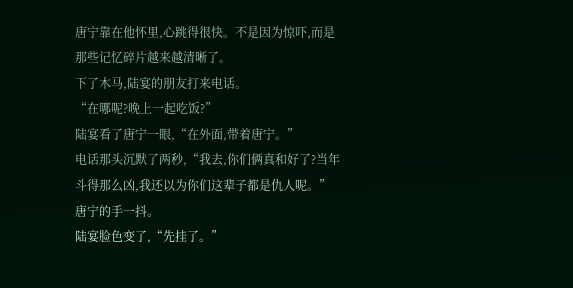唐宁靠在他怀里,心跳得很快。不是因为惊吓,而是那些记忆碎片越来越清晰了。
下了木马,陆宴的朋友打来电话。
“在哪呢?晚上一起吃饭?”
陆宴看了唐宁一眼,“在外面,带着唐宁。”
电话那头沉默了两秒,“我去,你们俩真和好了?当年斗得那么凶,我还以为你们这辈子都是仇人呢。”
唐宁的手一抖。
陆宴脸色变了,“先挂了。”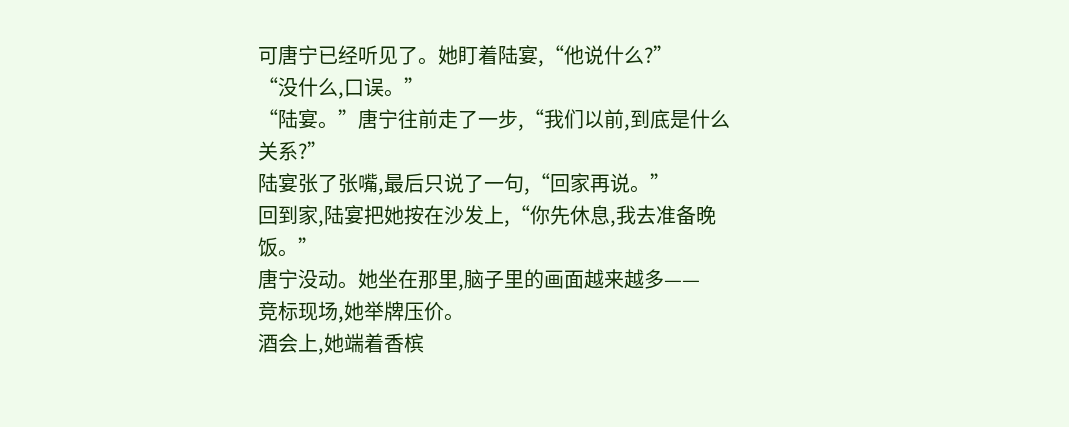可唐宁已经听见了。她盯着陆宴,“他说什么?”
“没什么,口误。”
“陆宴。”唐宁往前走了一步,“我们以前,到底是什么关系?”
陆宴张了张嘴,最后只说了一句,“回家再说。”
回到家,陆宴把她按在沙发上,“你先休息,我去准备晚饭。”
唐宁没动。她坐在那里,脑子里的画面越来越多——
竞标现场,她举牌压价。
酒会上,她端着香槟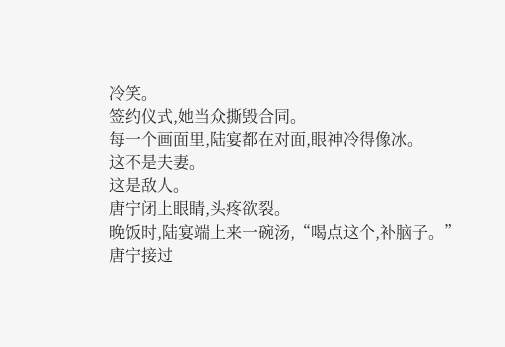冷笑。
签约仪式,她当众撕毁合同。
每一个画面里,陆宴都在对面,眼神冷得像冰。
这不是夫妻。
这是敌人。
唐宁闭上眼睛,头疼欲裂。
晚饭时,陆宴端上来一碗汤,“喝点这个,补脑子。”
唐宁接过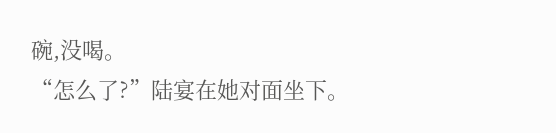碗,没喝。
“怎么了?”陆宴在她对面坐下。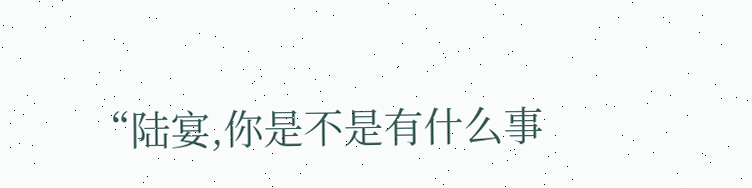“陆宴,你是不是有什么事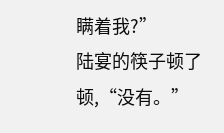瞒着我?”
陆宴的筷子顿了顿,“没有。”